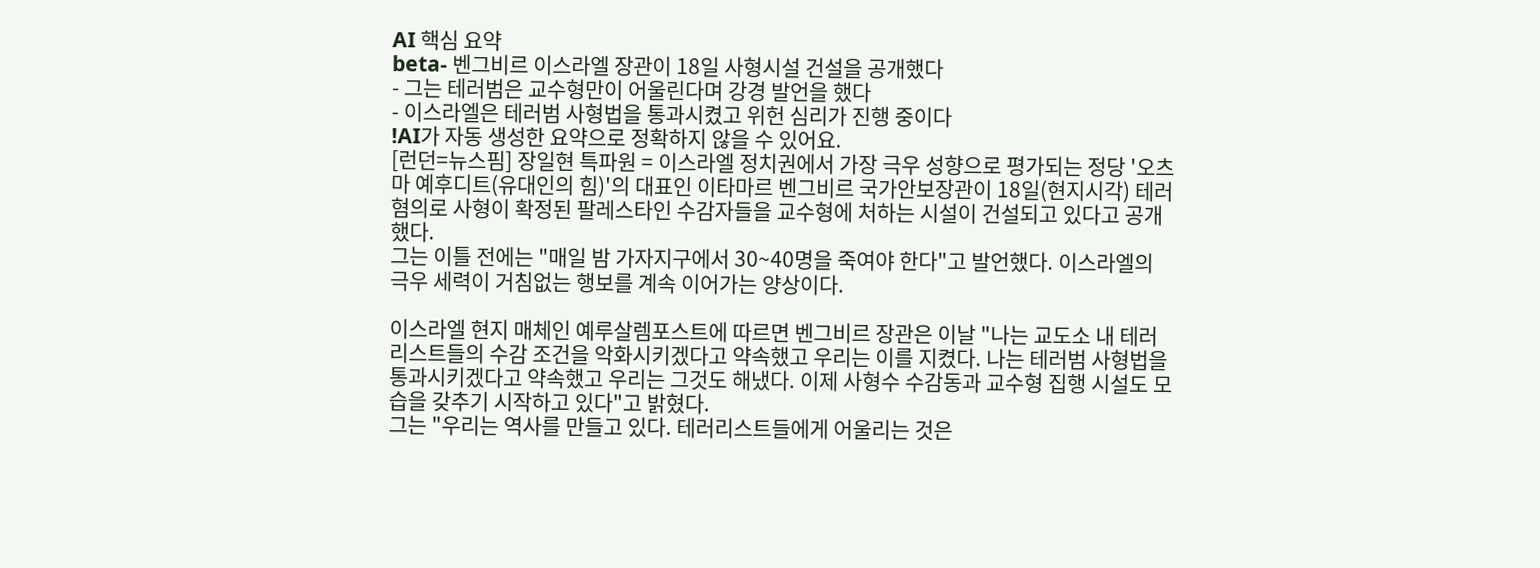AI 핵심 요약
beta- 벤그비르 이스라엘 장관이 18일 사형시설 건설을 공개했다
- 그는 테러범은 교수형만이 어울린다며 강경 발언을 했다
- 이스라엘은 테러범 사형법을 통과시켰고 위헌 심리가 진행 중이다
!AI가 자동 생성한 요약으로 정확하지 않을 수 있어요.
[런던=뉴스핌] 장일현 특파원 = 이스라엘 정치권에서 가장 극우 성향으로 평가되는 정당 '오츠마 예후디트(유대인의 힘)'의 대표인 이타마르 벤그비르 국가안보장관이 18일(현지시각) 테러 혐의로 사형이 확정된 팔레스타인 수감자들을 교수형에 처하는 시설이 건설되고 있다고 공개했다.
그는 이틀 전에는 "매일 밤 가자지구에서 30~40명을 죽여야 한다"고 발언했다. 이스라엘의 극우 세력이 거침없는 행보를 계속 이어가는 양상이다.

이스라엘 현지 매체인 예루살렘포스트에 따르면 벤그비르 장관은 이날 "나는 교도소 내 테러리스트들의 수감 조건을 악화시키겠다고 약속했고 우리는 이를 지켰다. 나는 테러범 사형법을 통과시키겠다고 약속했고 우리는 그것도 해냈다. 이제 사형수 수감동과 교수형 집행 시설도 모습을 갖추기 시작하고 있다"고 밝혔다.
그는 "우리는 역사를 만들고 있다. 테러리스트들에게 어울리는 것은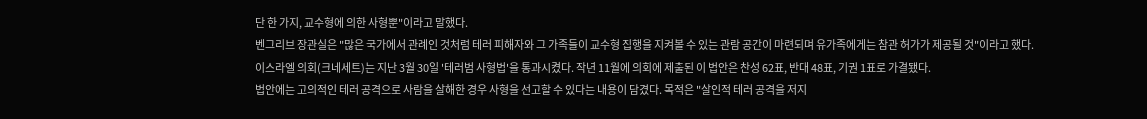단 한 가지, 교수형에 의한 사형뿐"이라고 말했다.
벤그리브 장관실은 "많은 국가에서 관례인 것처럼 테러 피해자와 그 가족들이 교수형 집행을 지켜볼 수 있는 관람 공간이 마련되며 유가족에게는 참관 허가가 제공될 것"이라고 했다.
이스라엘 의회(크네세트)는 지난 3월 30일 '테러범 사형법'을 통과시켰다. 작년 11월에 의회에 제출된 이 법안은 찬성 62표, 반대 48표, 기권 1표로 가결됐다.
법안에는 고의적인 테러 공격으로 사람을 살해한 경우 사형을 선고할 수 있다는 내용이 담겼다. 목적은 "살인적 테러 공격을 저지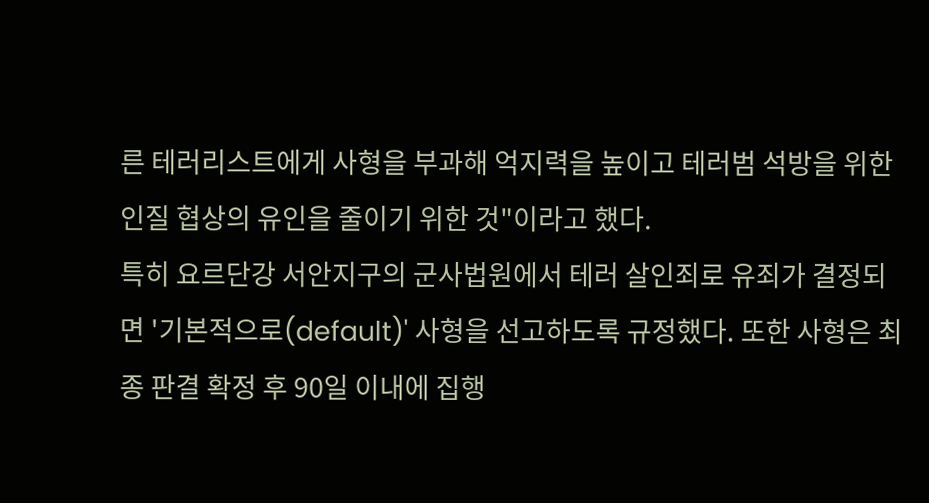른 테러리스트에게 사형을 부과해 억지력을 높이고 테러범 석방을 위한 인질 협상의 유인을 줄이기 위한 것"이라고 했다.
특히 요르단강 서안지구의 군사법원에서 테러 살인죄로 유죄가 결정되면 '기본적으로(default)' 사형을 선고하도록 규정했다. 또한 사형은 최종 판결 확정 후 90일 이내에 집행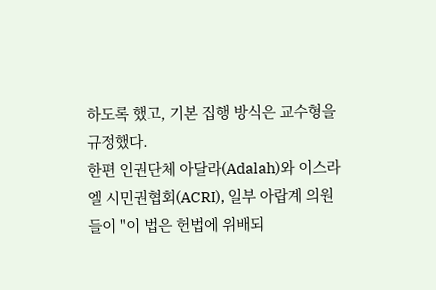하도록 했고, 기본 집행 방식은 교수형을 규정했다.
한편 인권단체 아달라(Adalah)와 이스라엘 시민권협회(ACRI), 일부 아랍계 의원들이 "이 법은 헌법에 위배되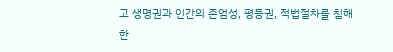고 생명권과 인간의 존엄성, 평등권, 적법절차를 침해한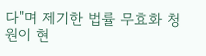다"며 제기한 법률 무효화 청원이 현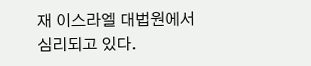재 이스라엘 대법원에서 심리되고 있다.